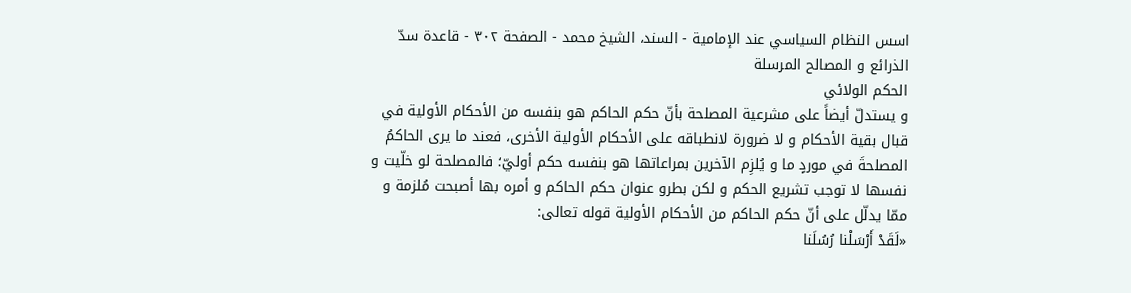اسس النظام السياسي عند الإمامية - السند، الشيخ محمد - الصفحة ٣٠٢ - قاعدة سدّ الذرائع و المصالح المرسلة
الحكم الولائي
و يستدلّ أيضاً على مشرعية المصلحة بأنّ حكم الحاكم هو بنفسه من الأحكام الأولية في قبال بقية الأحكام و لا ضرورة لانطباقه على الأحكام الأولية الأخرى، فعند ما يرى الحاكمُ المصلحةَ في موردٍ ما و يُلزِم الآخرين بمراعاتها هو بنفسه حكم أوليّ؛ فالمصلحة لو خلّيت و نفسها لا توجب تشريع الحكم و لكن بطرو عنوان حكم الحاكم و أمره بها أصبحت مُلزمة و ممّا يدلّل على أنّ حكم الحاكم من الأحكام الأولية قوله تعالى:
«لَقَدْ أَرْسَلْنا رُسُلَنا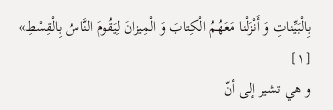بِالْبَيِّناتِ وَ أَنْزَلْنا مَعَهُمُ الْكِتابَ وَ الْمِيزانَ لِيَقُومَ النَّاسُ بِالْقِسْطِ» [١]
و هي تشير إلى أنّ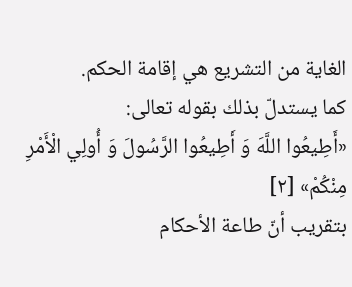الغاية من التشريع هي إقامة الحكم.
كما يستدلّ بذلك بقوله تعالى:
«أَطِيعُوا اللَّهَ وَ أَطِيعُوا الرَّسُولَ وَ أُولِي الْأَمْرِ مِنْكُمْ» [٢]
بتقريب أنّ طاعة الأحكام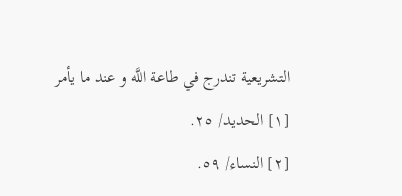التشريعية تندرج في طاعة اللَّه و عند ما يأمر
[١] الحديد/ ٢٥.
[٢] النساء/ ٥٩.